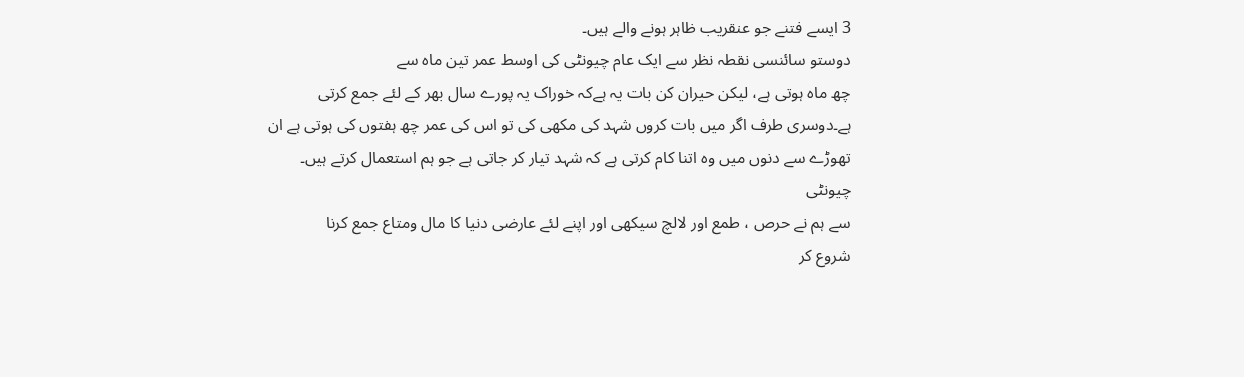3 ایسے فتنے جو عنقریب ظاہر ہونے والے ہیں۔
دوستو سائنسی نقطہ نظر سے ایک عام چیونٹی کی اوسط عمر تین ماہ سے
چھ ماہ ہوتی ہے، لیکن حیران کن بات یہ ہےکہ خوراک یہ پورے سال بھر کے لئے جمع کرتی
ہے۔دوسری طرف اگر میں بات کروں شہد کی مکھی کی تو اس کی عمر چھ ہفتوں کی ہوتی ہے ان
تھوڑے سے دنوں میں وہ اتنا کام کرتی ہے کہ شہد تیار کر جاتی ہے جو ہم استعمال کرتے ہیں۔
چیونٹی
سے ہم نے حرص ، طمع اور لالچ سیکھی اور اپنے لئے عارضی دنیا کا مال ومتاع جمع کرنا
شروع کر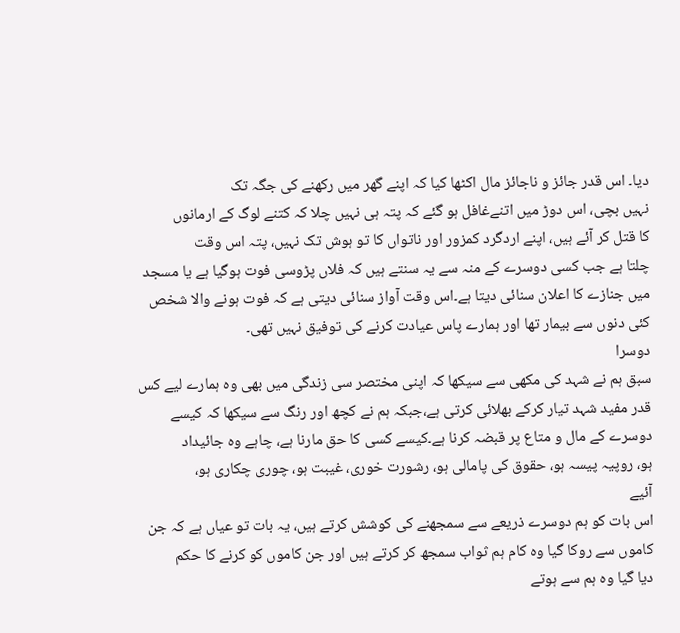دیا۔ اس قدر جائز و ناجائز مال اکٹھا کیا کہ اپنے گھر میں رکھنے کی جگہ تک
نہیں بچی، اس دوڑ میں اتنےغافل ہو گئے کہ پتہ ہی نہیں چلا کہ کتنے لوگ کے ارمانوں
کا قتل کر آئے ہیں، اپنے اردگرد کمزور اور ناتواں کا تو ہوش تک نہیں، پتہ اس وقت
چلتا ہے جب کسی دوسرے کے منہ سے یہ سنتے ہیں کہ فلاں پڑوسی فوت ہوگیا ہے یا مسجد
میں جنازے کا اعلان سنائی دیتا ہے۔اس وقت آواز سنائی دیتی ہے کہ فوت ہونے والا شخص
کئی دنوں سے بیمار تھا اور ہمارے پاس عیادت کرنے کی توفیق نہیں تھی۔
دوسرا
سبق ہم نے شہد کی مکھی سے سیکھا کہ اپنی مختصر سی زندگی میں بھی وہ ہمارے لیے کس
قدر مفید شہد تیار کرکے بھلائی کرتی ہے،جبکہ ہم نے کچھ اور رنگ سے سیکھا کہ کیسے
دوسرے کے مال و متاع پر قبضہ کرنا ہے۔کیسے کسی کا حق مارنا ہے، چاہے وہ جائیداد
ہو، روپیہ پیسہ ہو، حقوق کی پامالی ہو، رشورت خوری، غیبت ہو، چوری چکاری ہو،
آئیے
اس بات کو ہم دوسرے ذریعے سے سمجھنے کی کوشش کرتے ہیں، یہ بات تو عیاں ہے کہ جن
کاموں سے روکا گیا وہ کام ہم ثواب سمجھ کر کرتے ہیں اور جن کاموں کو کرنے کا حکم
دیا گیا وہ ہم سے ہوتے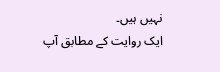نہیں ہیں۔
ایک روایت کے مطابق آپ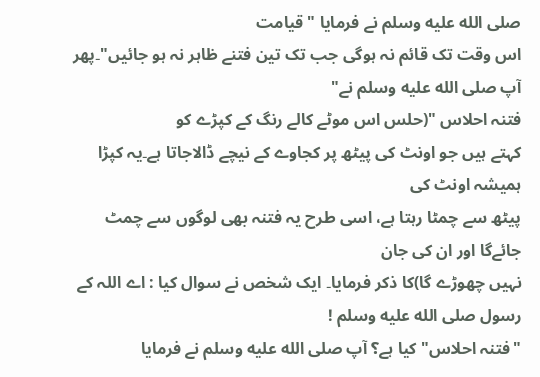صلى الله عليه وسلم نے فرمایا " قیامت
اس وقت تک قائم نہ ہوگی جب تک تین فتنے ظاہر نہ ہو جائیں"۔پھر آپ صلى الله عليه وسلم نے"
فتنہ احلاس "(حلس اس موٹے کالے رنگ کے کپڑے کو
کہتے ہیں جو اونٹ کی پیٹھ پر کجاوے کے نیچے ڈالاجاتا ہے۔یہ کپڑا ہمیشہ اونٹ کی
پیٹھ سے چمٹا رہتا ہے، اسی طرح یہ فتنہ بھی لوگوں سے چمٹ جائےگا اور ان کی جان
نہیں چھوڑے گا)کا ذکر فرمایا۔ ایک شخص نے سوال کیا : اے اللہ کے رسول صلى الله عليه وسلم !
"فتنہ احلاس" کیا ہے؟ آپ صلى الله عليه وسلم نے فرمایا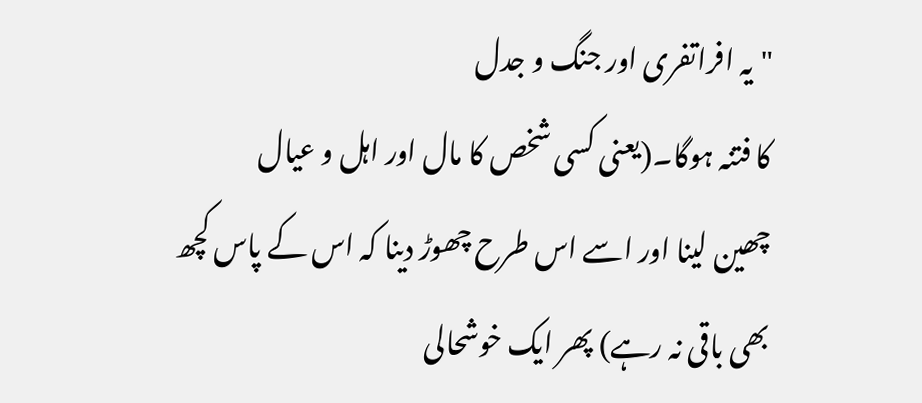"یہ افراتفری اور جنگ و جدل
کا فتنہ ہوگا۔(یعنی کسی شخص کا مال اور اہل و عیال
چھین لینا اور اسے اس طرح چھوڑ دینا کہ اس کے پاس کچھ بھی باقی نہ رہے) پھر ایک خوشحالی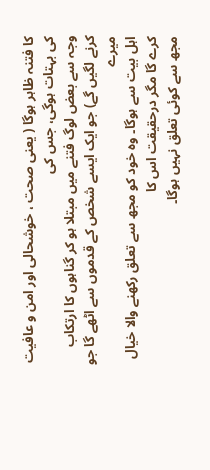کا فتنہ ظاہر ہوگا ( یعنی صحت ، خوشحالی اور امن و عافیت کی بہتات ہوگی، جس کی
وجہ سے بعض لوگ فتنے میں مبتلا ہو کر گناہوں کا ارتکاب کرنے لگیں گے) جو ایک ایسے شخص کے قدموں سے اٹھے گا جو میرے
اہل بیت سے ہوگا۔ وہ خود کو مجھ سے تعلق رکھنے والا خیال کرے گا مگر درحقیقت اس کا
مجھ سے کوئی تعلق نہیں ہوگا۔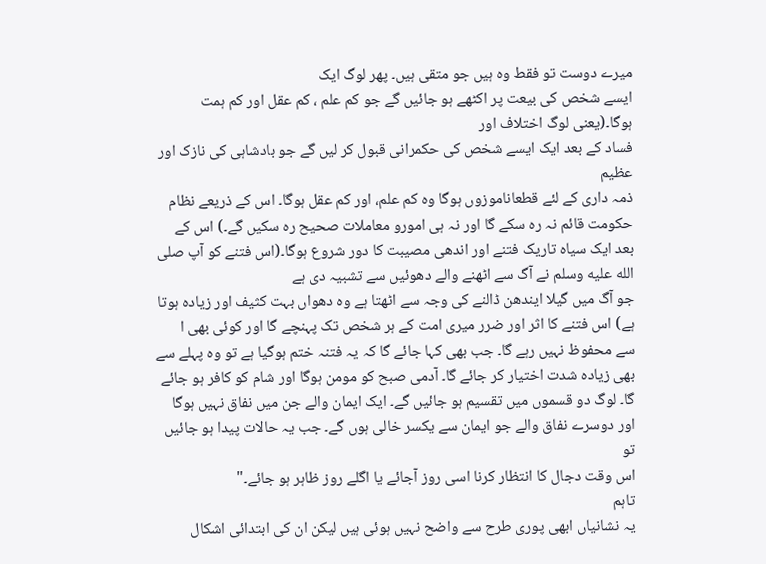میرے دوست تو فقط وہ ہیں جو متقی ہیں۔ پھر لوگ ایک
ایسے شخص کی بیعت پر اکٹھے ہو جائیں گے جو کم علم ، کم عقل اور کم ہمت ہوگا۔(یعنی لوگ اختلاف اور
فساد کے بعد ایک ایسے شخص کی حکمرانی قبول کر لیں گے جو بادشاہی کی نازک اور عظیم
ذمہ داری کے لئے قطعاناموزوں ہوگا وہ کم علم، اور کم عقل ہوگا۔ اس کے ذریعے نظام
حکومت قائم نہ رہ سکے گا اور نہ ہی امورو معاملات صحیح رہ سکیں گے۔) اس کے
بعد ایک سیاہ تاریک فتنے اور اندھی مصیبت کا دور شروع ہوگا۔(اس فتنے کو آپ صلى الله عليه وسلم نے آگ سے اٹھنے والے دھوئیں سے تشبیہ دی ہے
جو آگ میں گیلا ایندھن ڈالنے کی وجہ سے اٹھتا ہے وہ دھواں بہت کثیف اور زیادہ ہوتا
ہے) اس فتنے کا اثر اور ضرر میری امت کے ہر شخص تک پہنچے گا اور کوئی بھی ا
سے محفوظ نہیں رہے گا۔ جب بھی کہا جائے گا کہ یہ فتنہ ختم ہوگیا ہے تو وہ پہلے سے
بھی زیادہ شدت اختیار کر جائے گا۔ آدمی صبح کو مومن ہوگا اور شام کو کافر ہو جائے
گا۔ لوگ دو قسموں میں تقسیم ہو جائیں گے۔ ایک ایمان والے جن میں نفاق نہیں ہوگا
اور دوسرے نفاق والے جو ایمان سے یکسر خالی ہوں گے۔ جب یہ حالات پیدا ہو جائیں تو
اس وقت دجال کا انتظار کرنا اسی روز آجائے یا اگلے روز ظاہر ہو جائے۔"
تاہم
یہ نشانیاں ابھی پوری طرح سے واضح نہیں ہوئی ہیں لیکن ان کی ابتدائی اشکال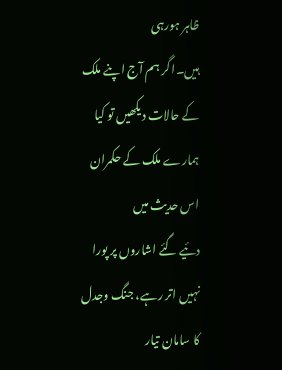ظاہر ہورہی
ہیں۔ا گر ہم آج اپنے ملک کے حالات دیکھیں تو کیا ہمارے ملک کے حکمران اس حدیث میں
دئیے گئے اشاروں پر پورا نہیں اتر رہے، جنگ وجدل کا سامان تیار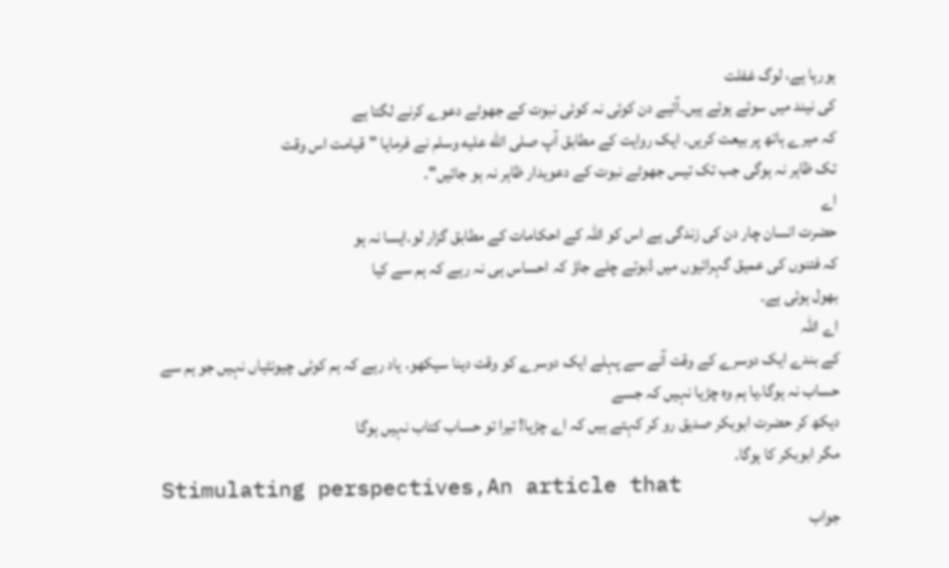ہورہا ہے، لوگ غفلت
کی نیند میں سوئے ہوئے ہیں۔آئیے دن کوئی نہ کوئی نبوت کے جھوٹے دعوے کرنے لگتا ہے
کہ میرے ہاتھ پر بیعت کریں۔ ایک روایت کے مطابق آپ صلى الله عليه وسلم نے فرمایا "قیامت اس وقت
تک ظاہر نہ ہوگی جب تک تیس جھوٹے نبوت کے دعویدار ظاہر نہ ہو جائیں"۔
اے
حضرت انسان چار دن کی زندگی ہے اس کو اللہ کے احکامات کے مطابق گزار لو۔ایسا نہ ہو
کہ فتنوں کی عمیق گہرائیوں میں ڈبوتے چلے جاؤ کہ احساس ہی نہ رہے کہ ہم سے کیا
بھول ہوئی ہے۔
اے اللہ
کے بندے ایک دوسرے کے وقت آنے سے پہلے ایک دوسرے کو وقت دینا سیکھو. یاد رہے کہ ہم کوئی چیونٹیاں نہیں جو ہم سے
حساب نہ ہوگا۔یا ہم وہ چڑیا نہیں کہ جسے
دیکھ کر حضرت ابوبکر صدیق رو کر کہتے ہیں کہ اے چڑیا! تیرا تو حساب کتاب نہیں ہوگا
مگر ابوبکر کا ہوگا۔
Stimulating perspectives,An article that
جواب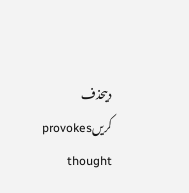دیںحذف کریںprovokes thought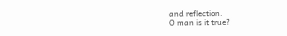and reflection.
O man is it true?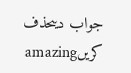جواب دیںحذف کریںamazing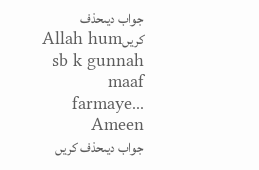جواب دیںحذف کریںAllah hum sb k gunnah maaf farmaye... Ameen
جواب دیںحذف کریں